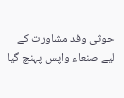حوثی وفد مشاورت کے لیے صنعاء واپس پہنچ گیا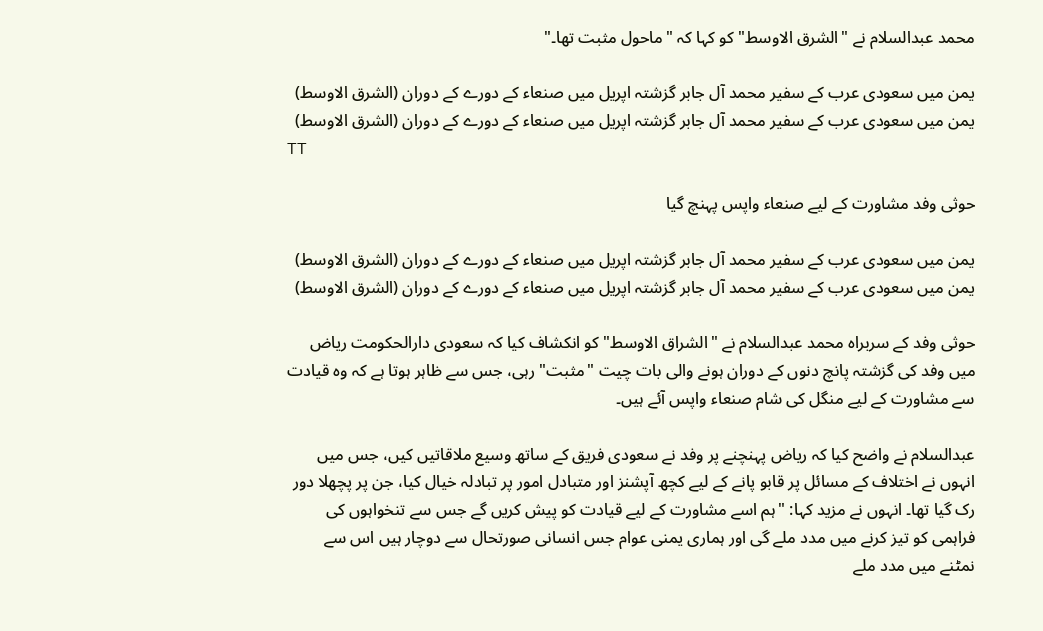محمد عبدالسلام نے "الشرق الاوسط" کو کہا کہ "ماحول مثبت تھا۔"

یمن میں سعودی عرب کے سفیر محمد آل جابر گزشتہ اپریل میں صنعاء کے دورے کے دوران (الشرق الاوسط)
یمن میں سعودی عرب کے سفیر محمد آل جابر گزشتہ اپریل میں صنعاء کے دورے کے دوران (الشرق الاوسط)
TT

حوثی وفد مشاورت کے لیے صنعاء واپس پہنچ گیا

یمن میں سعودی عرب کے سفیر محمد آل جابر گزشتہ اپریل میں صنعاء کے دورے کے دوران (الشرق الاوسط)
یمن میں سعودی عرب کے سفیر محمد آل جابر گزشتہ اپریل میں صنعاء کے دورے کے دوران (الشرق الاوسط)

حوثی وفد کے سربراہ محمد عبدالسلام نے "الشراق الاوسط" کو انکشاف کیا کہ سعودی دارالحکومت ریاض میں وفد کی گزشتہ پانچ دنوں کے دوران ہونے والی بات چیت "مثبت" رہی، جس سے ظاہر ہوتا ہے کہ وہ قیادت سے مشاورت کے لیے منگل کی شام صنعاء واپس آئے ہیں۔

عبدالسلام نے واضح کیا کہ ریاض پہنچنے پر وفد نے سعودی فریق کے ساتھ وسیع ملاقاتیں کیں، جس میں انہوں نے اختلاف کے مسائل پر قابو پانے کے لیے کچھ آپشنز اور متبادل امور پر تبادلہ خیال کیا، جن پر پچھلا دور رک گیا تھا۔ انہوں نے مزید کہا: "ہم اسے مشاورت کے لیے قیادت کو پیش کریں گے جس سے تنخواہوں کی فراہمی کو تیز کرنے میں مدد ملے گی اور ہماری یمنی عوام جس انسانی صورتحال سے دوچار ہیں اس سے نمٹنے میں مدد ملے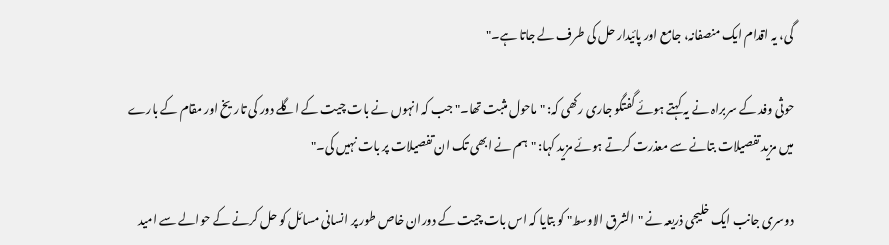گی، یہ اقدام ایک منصفانہ، جامع اور پائیدار حل کی طرف لے جاتا ہے۔"

حوثی وفد کے سربراہ نے یہ کہتے ہوئے گفتگو جاری رکھی کہ: "ماحول مثبت تھا۔" جب کہ انہوں نے بات چیت کے اگلے دور کی تاریخ اور مقام کے بارے میں مزید تفصیلات بتانے سے معذرت کرتے ہوئے مزید کہا: "ہم نے ابھی تک ان تفصیلات پر بات نہیں کی۔"

دوسری جانب ایک خلیجی ذریعہ نے "الشرق الاوسط" کو بتایا کہ اس بات چیت کے دوران خاص طور پر انسانی مسائل کو حل کرنے کے حوالے سے امید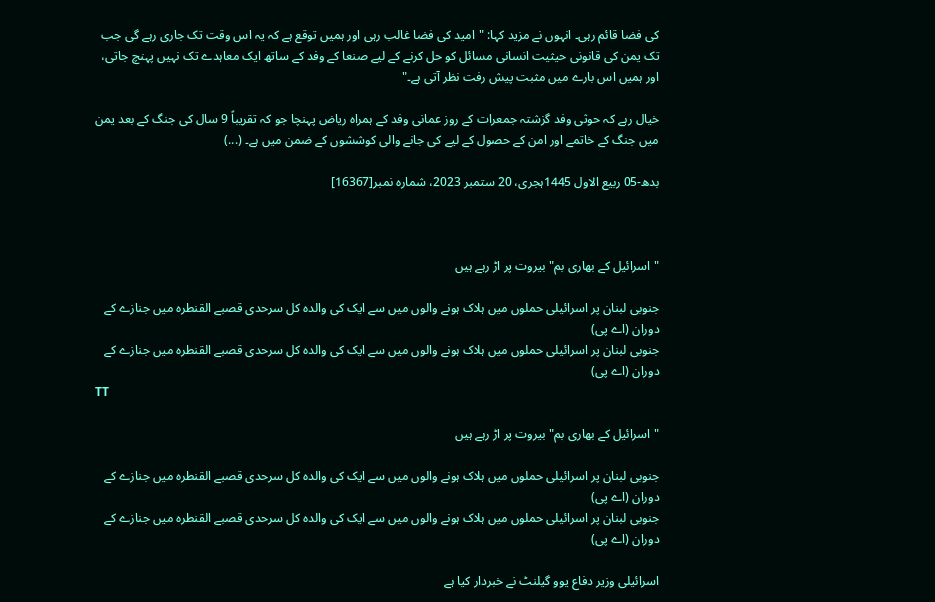کی فضا قائم رہی۔ انہوں نے مزید کہا: "امید کی فضا غالب رہی اور ہمیں توقع ہے کہ یہ اس وقت تک جاری رہے گی جب تک یمن کی قانونی حیثیت انسانی مسائل کو حل کرنے کے لیے صنعا کے وفد کے ساتھ ایک معاہدے تک نہیں پہنچ جاتی، اور ہمیں اس بارے میں مثبت پیش رفت نظر آتی ہے۔"

خیال رہے کہ حوثی وفد گزشتہ جمعرات کے روز عمانی وفد کے ہمراہ ریاض پہنچا جو کہ تقریباً 9 سال کی جنگ کے بعد یمن میں جنگ کے خاتمے اور امن کے حصول کے لیے کی جانے والی کوششوں کے ضمن میں ہے۔ (...)

بدھ-05 ربیع الاول 1445ہجری، 20 ستمبر 2023، شمارہ نمبر[16367]



"اسرائیل کے بھاری بم" بیروت پر اڑ رہے ہیں

جنوبی لبنان پر اسرائیلی حملوں میں ہلاک ہونے والوں میں سے ایک کی والدہ کل سرحدی قصبے القنطرہ میں جنازے کے دوران (اے پی)
جنوبی لبنان پر اسرائیلی حملوں میں ہلاک ہونے والوں میں سے ایک کی والدہ کل سرحدی قصبے القنطرہ میں جنازے کے دوران (اے پی)
TT

"اسرائیل کے بھاری بم" بیروت پر اڑ رہے ہیں

جنوبی لبنان پر اسرائیلی حملوں میں ہلاک ہونے والوں میں سے ایک کی والدہ کل سرحدی قصبے القنطرہ میں جنازے کے دوران (اے پی)
جنوبی لبنان پر اسرائیلی حملوں میں ہلاک ہونے والوں میں سے ایک کی والدہ کل سرحدی قصبے القنطرہ میں جنازے کے دوران (اے پی)

اسرائیلی وزیر دفاع یوو گیلنٹ نے خبردار کیا ہے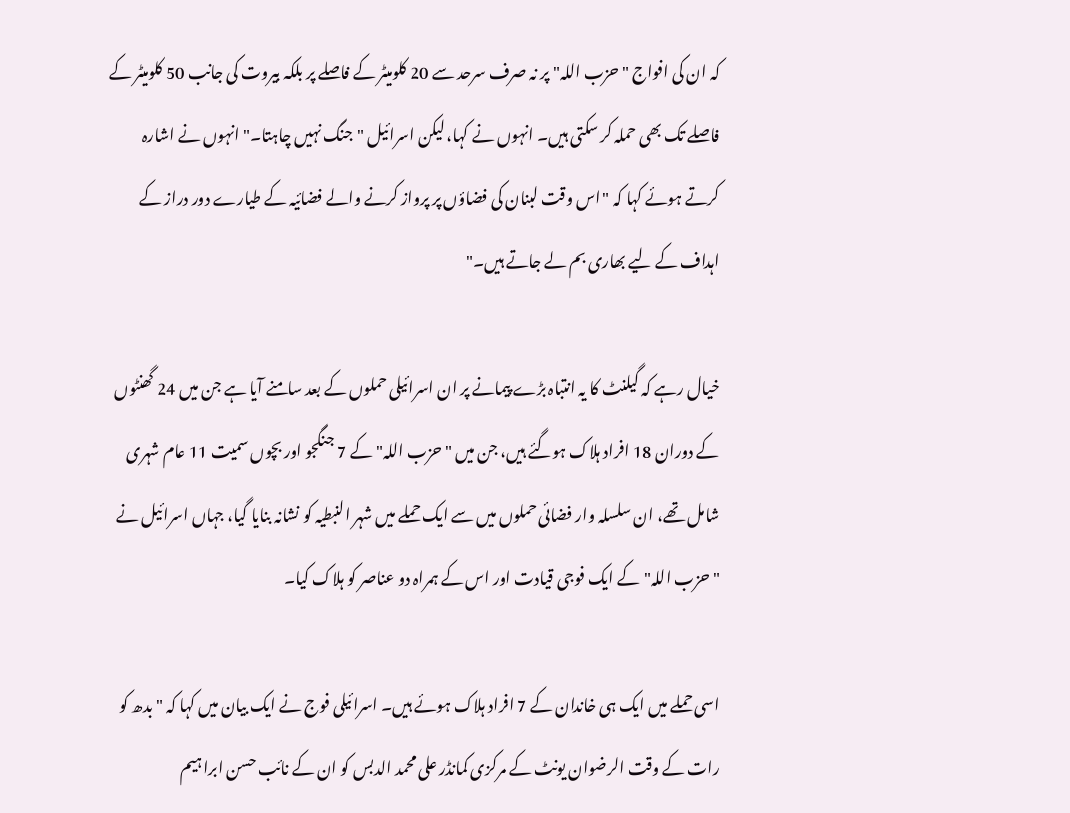کہ ان کی افواج "حزب اللہ" پر نہ صرف سرحد سے 20 کلومیٹر کے فاصلے پر بلکہ بیروت کی جانب 50 کلومیٹر کے فاصلے تک بھی حملہ کر سکتی ہیں۔ انہوں نے کہا، لیکن اسرائیل "جنگ نہیں چاہتا۔" انہوں نے اشارہ کرتے ہوئے کہا کہ "اس وقت لبنان کی فضاؤں پر پرواز کرنے والے فضائیہ کے طیارے دور دراز کے اہداف کے لیے بھاری بم لے جاتے ہیں۔"

خیال رہے کہ گیلنٹ کا یہ انتباہ بڑے پیمانے پر ان اسرائیلی حملوں کے بعد سامنے آیا ہے جن میں 24 گھنٹوں کے دوران 18 افراد ہلاک ہوگئے ہیں، جن میں "حزب اللہ" کے 7 جنگجو اور بچوں سمیت 11 عام شہری شامل تھے، ان سلسلہ وار فضائی حملوں میں سے ایک حملے میں شہر النبطیہ کو نشانہ بنایا گیا، جہاں اسرائیل نے "حزب اللہ"کے ایک فوجی قیادت اور اس کے ہمراہ دو عناصر کو ہلاک کیا۔

اسی حملے میں ایک ہی خاندان کے 7 افراد ہلاک ہوئے ہیں۔ اسرائیلی فوج نے ایک بیان میں کہا کہ "بدھ کو رات کے وقت الرضوان یونٹ کے مرکزی کمانڈر علی محمد الدبس کو ان کے نائب حسن ابراہیم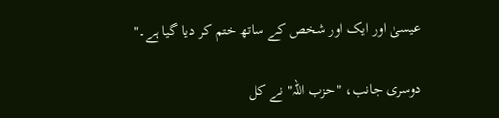عیسیٰ اور ایک اور شخص کے ساتھ ختم کر دیا گیا ہے۔"

دوسری جانب، "حزب اللہ" نے کل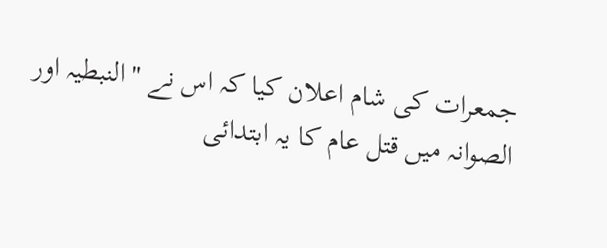جمعرات کی شام اعلان کیا کہ اس نے "النبطیہ اور الصوانہ میں قتل عام کا یہ ابتدائی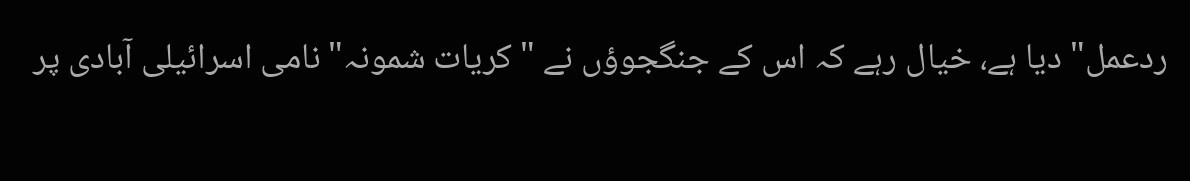ردعمل" دیا ہے، خیال رہے کہ اس کے جنگجوؤں نے "کریات شمونہ" نامی اسرائیلی آبادی پر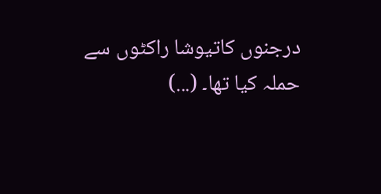درجنوں کاتیوشا راکٹوں سے حملہ کیا تھا۔ (...)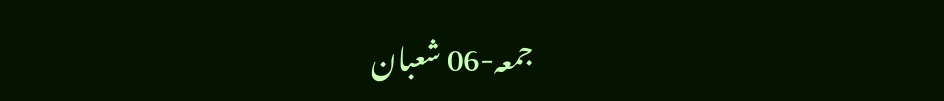جمعہ-06 شعبان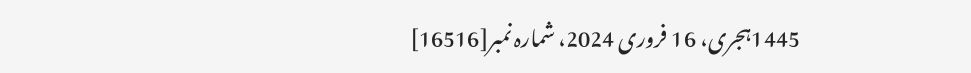1445ہجری، 16 فروری 2024، شمارہ نمبر[16516]